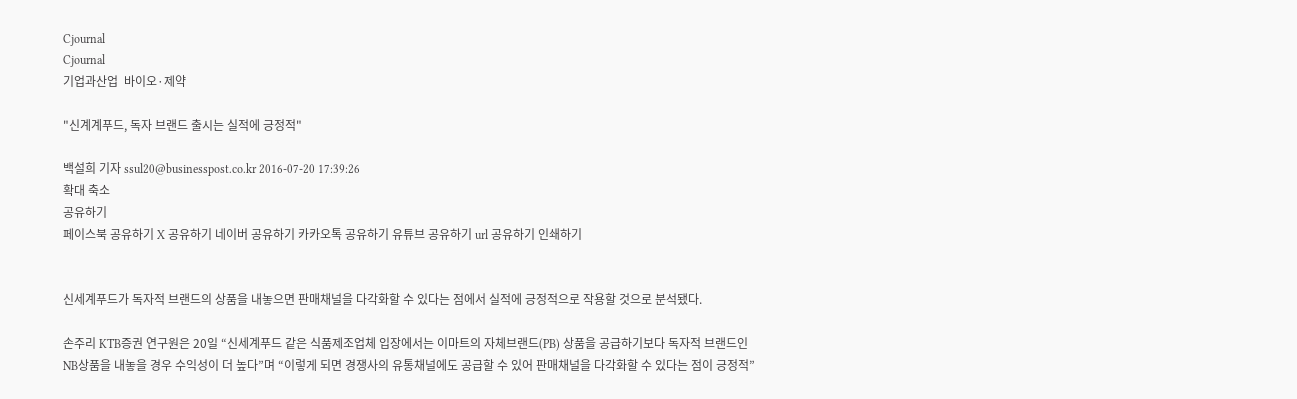Cjournal
Cjournal
기업과산업  바이오·제약

"신계계푸드, 독자 브랜드 출시는 실적에 긍정적"

백설희 기자 ssul20@businesspost.co.kr 2016-07-20 17:39:26
확대 축소
공유하기
페이스북 공유하기 X 공유하기 네이버 공유하기 카카오톡 공유하기 유튜브 공유하기 url 공유하기 인쇄하기


신세계푸드가 독자적 브랜드의 상품을 내놓으면 판매채널을 다각화할 수 있다는 점에서 실적에 긍정적으로 작용할 것으로 분석됐다.

손주리 KTB증권 연구원은 20일 “신세계푸드 같은 식품제조업체 입장에서는 이마트의 자체브랜드(PB) 상품을 공급하기보다 독자적 브랜드인 NB상품을 내놓을 경우 수익성이 더 높다”며 “이렇게 되면 경쟁사의 유통채널에도 공급할 수 있어 판매채널을 다각화할 수 있다는 점이 긍정적”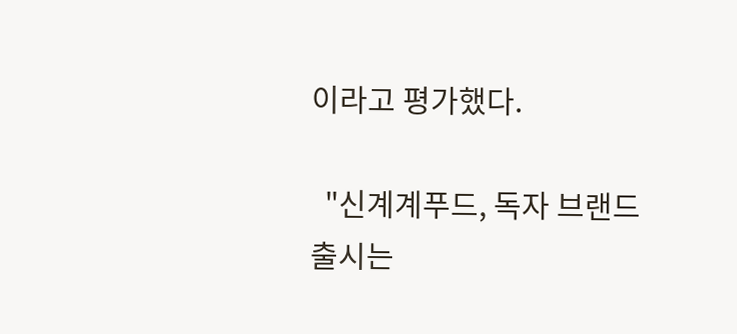이라고 평가했다.

  "신계계푸드, 독자 브랜드 출시는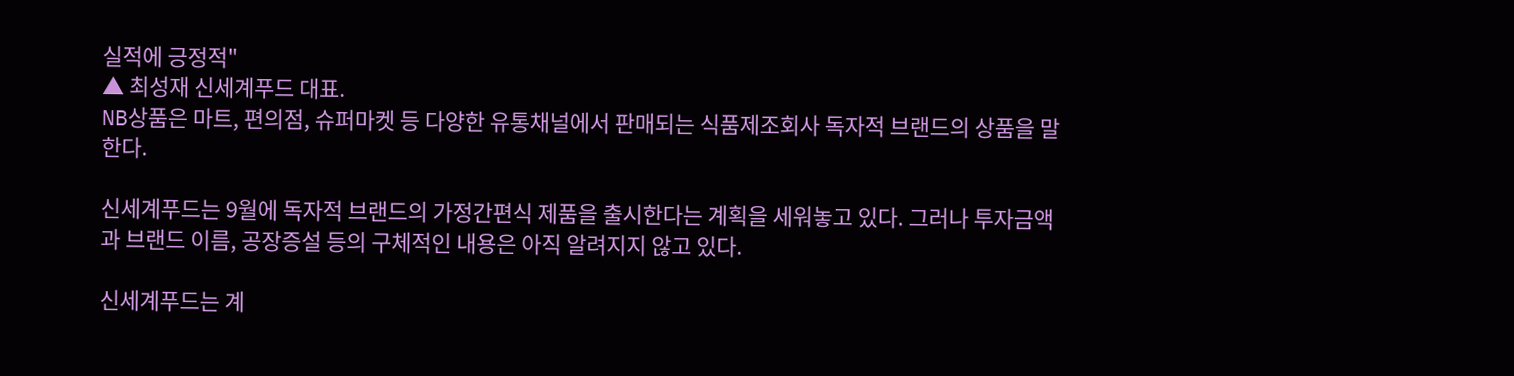실적에 긍정적"
▲ 최성재 신세계푸드 대표.
NB상품은 마트, 편의점, 슈퍼마켓 등 다양한 유통채널에서 판매되는 식품제조회사 독자적 브랜드의 상품을 말한다.

신세계푸드는 9월에 독자적 브랜드의 가정간편식 제품을 출시한다는 계획을 세워놓고 있다. 그러나 투자금액과 브랜드 이름, 공장증설 등의 구체적인 내용은 아직 알려지지 않고 있다.

신세계푸드는 계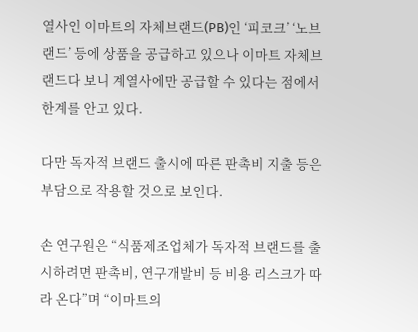열사인 이마트의 자체브랜드(PB)인 ‘피코크’ ‘노브랜드’ 등에 상품을 공급하고 있으나 이마트 자체브랜드다 보니 계열사에만 공급할 수 있다는 점에서 한계를 안고 있다.

다만 독자적 브랜드 출시에 따른 판촉비 지출 등은 부담으로 작용할 것으로 보인다.

손 연구원은 “식품제조업체가 독자적 브랜드를 출시하려면 판촉비, 연구개발비 등 비용 리스크가 따라 온다”며 “이마트의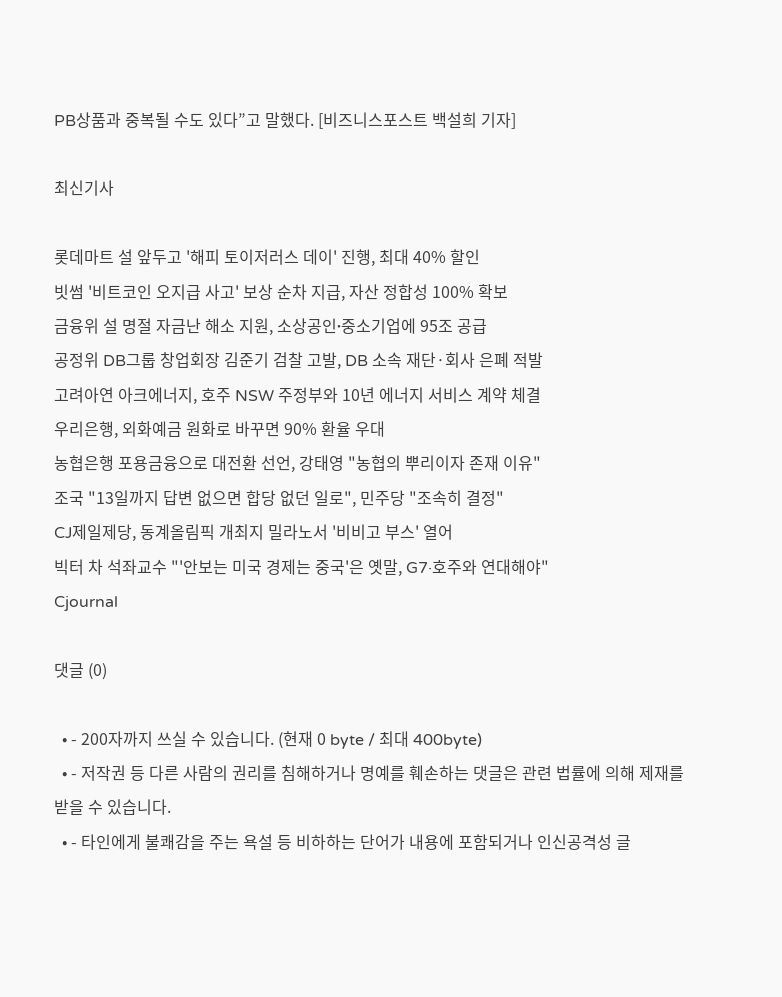PB상품과 중복될 수도 있다”고 말했다. [비즈니스포스트 백설희 기자]

최신기사

롯데마트 설 앞두고 '해피 토이저러스 데이' 진행, 최대 40% 할인
빗썸 '비트코인 오지급 사고' 보상 순차 지급, 자산 정합성 100% 확보
금융위 설 명절 자금난 해소 지원, 소상공인ᐧ중소기업에 95조 공급
공정위 DB그룹 창업회장 김준기 검찰 고발, DB 소속 재단·회사 은폐 적발
고려아연 아크에너지, 호주 NSW 주정부와 10년 에너지 서비스 계약 체결
우리은행, 외화예금 원화로 바꾸면 90% 환율 우대
농협은행 포용금융으로 대전환 선언, 강태영 "농협의 뿌리이자 존재 이유"
조국 "13일까지 답변 없으면 합당 없던 일로", 민주당 "조속히 결정"
CJ제일제당, 동계올림픽 개최지 밀라노서 '비비고 부스' 열어
빅터 차 석좌교수 "'안보는 미국 경제는 중국'은 옛말, G7·호주와 연대해야"
Cjournal

댓글 (0)

  • - 200자까지 쓰실 수 있습니다. (현재 0 byte / 최대 400byte)
  • - 저작권 등 다른 사람의 권리를 침해하거나 명예를 훼손하는 댓글은 관련 법률에 의해 제재를 받을 수 있습니다.
  • - 타인에게 불쾌감을 주는 욕설 등 비하하는 단어가 내용에 포함되거나 인신공격성 글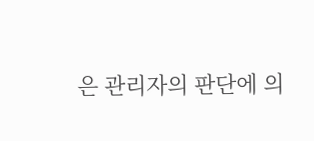은 관리자의 판단에 의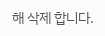해 삭제 합니다.